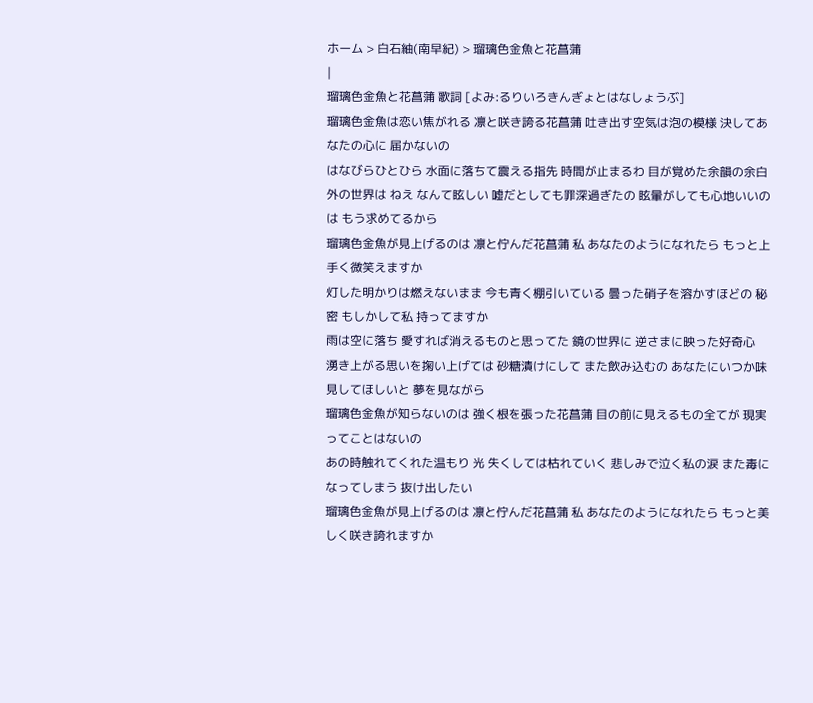ホーム > 白石紬(南早紀) > 瑠璃色金魚と花菖蒲
|
瑠璃色金魚と花菖蒲 歌詞 [よみ:るりいろきんぎょとはなしょうぶ]
瑠璃色金魚は恋い焦がれる 凛と咲き誇る花菖蒲 吐き出す空気は泡の模様 決してあなたの心に 届かないの
はなびらひとひら 水面に落ちて震える指先 時間が止まるわ 目が覚めた余韻の余白
外の世界は ねえ なんて眩しい 嘘だとしても罪深過ぎたの 眩暈がしても心地いいのは もう求めてるから
瑠璃色金魚が見上げるのは 凛と佇んだ花菖蒲 私 あなたのようになれたら もっと上手く微笑えますか
灯した明かりは燃えないまま 今も青く棚引いている 曇った硝子を溶かすほどの 秘密 もしかして私 持ってますか
雨は空に落ち 愛すれば消えるものと思ってた 鏡の世界に 逆さまに映った好奇心
湧き上がる思いを掬い上げては 砂糖漬けにして また飲み込むの あなたにいつか味見してほしいと 夢を見ながら
瑠璃色金魚が知らないのは 強く根を張った花菖蒲 目の前に見えるもの全てが 現実ってことはないの
あの時触れてくれた温もり 光 失くしては枯れていく 悲しみで泣く私の涙 また毒になってしまう 抜け出したい
瑠璃色金魚が見上げるのは 凛と佇んだ花菖蒲 私 あなたのようになれたら もっと美しく咲き誇れますか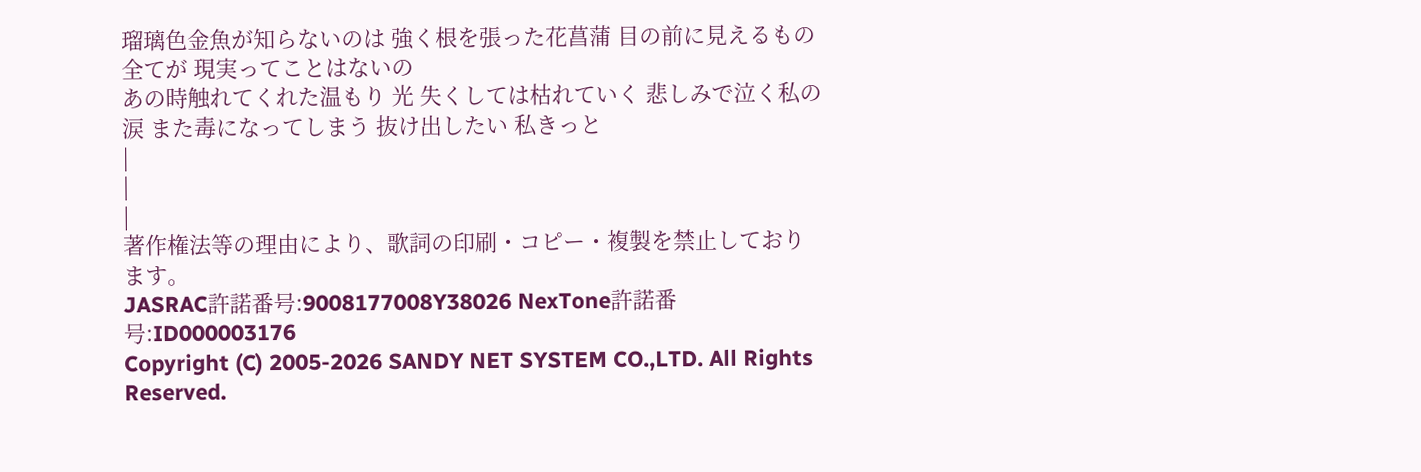瑠璃色金魚が知らないのは 強く根を張った花菖蒲 目の前に見えるもの全てが 現実ってことはないの
あの時触れてくれた温もり 光 失くしては枯れていく 悲しみで泣く私の涙 また毒になってしまう 抜け出したい 私きっと
|
|
|
著作権法等の理由により、歌詞の印刷・コピー・複製を禁止しております。
JASRAC許諾番号:9008177008Y38026 NexTone許諾番号:ID000003176
Copyright (C) 2005-2026 SANDY NET SYSTEM CO.,LTD. All Rights Reserved.